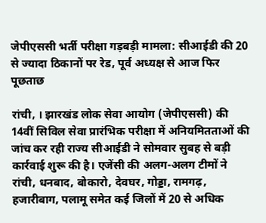जेपीएससी भर्ती परीक्षा गड़बड़ी मामला: सीआईडी की 20 से ज्यादा ठिकानों पर रेड, पूर्व अध्यक्ष से आज फिर पूछताछ

रांची, । झारखंड लोक सेवा आयोग (जेपीएससी) की 14वीं सिविल सेवा प्रारंभिक परीक्षा में अनियमितताओं की जांच कर रही राज्य सीआईडी ने सोमवार सुबह से बड़ी कार्रवाई शुरू की है। एजेंसी की अलग-अलग टीमों ने रांची, धनबाद, बोकारो, देवघर, गोड्डा, रामगढ़, हजारीबाग, पलामू समेत कई जिलों में 20 से अधिक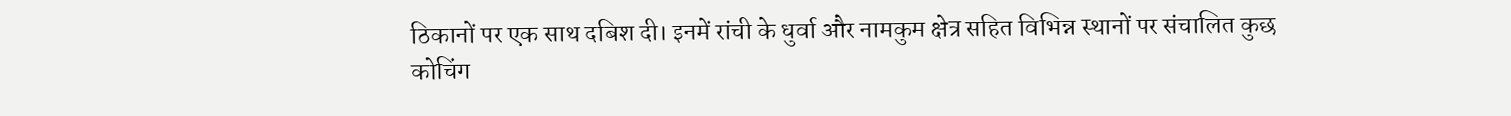ठिकानों पर एक साथ दबिश दी। इनमें रांची के धुर्वा और नामकुम क्षेत्र सहित विभिन्न स्थानों पर संचालित कुछ कोचिंग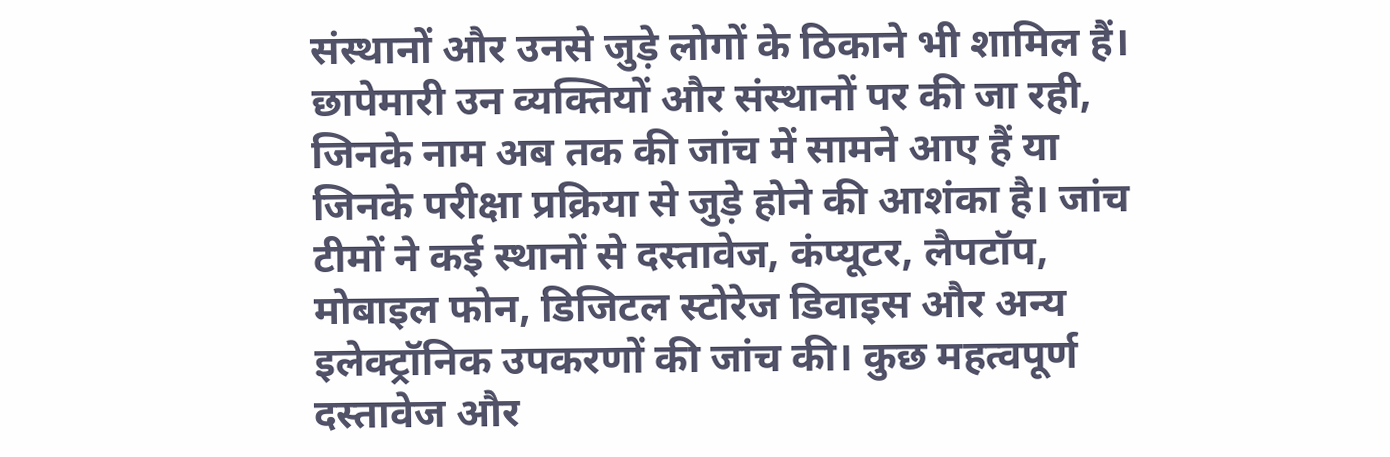संस्थानों और उनसे जुड़े लोगों के ठिकाने भी शामिल हैं। छापेमारी उन व्यक्तियों और संस्थानों पर की जा रही, जिनके नाम अब तक की जांच में सामने आए हैं या जिनके परीक्षा प्रक्रिया से जुड़े होने की आशंका है। जांच टीमों ने कई स्थानों से दस्तावेज, कंप्यूटर, लैपटॉप, मोबाइल फोन, डिजिटल स्टोरेज डिवाइस और अन्य इलेक्ट्रॉनिक उपकरणों की जांच की। कुछ महत्वपूर्ण दस्तावेज और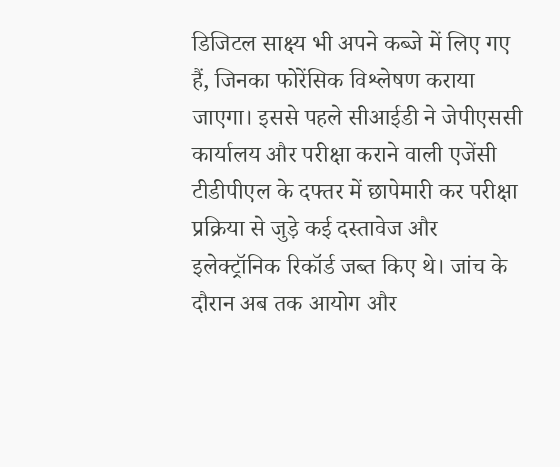डिजिटल साक्ष्य भी अपने कब्जे में लिए गए हैं, जिनका फोरेंसिक विश्लेषण कराया जाएगा। इससे पहले सीआईडी ने जेपीएससी कार्यालय और परीक्षा कराने वाली एजेंसी टीडीपीएल के दफ्तर में छापेमारी कर परीक्षा प्रक्रिया से जुड़े कई दस्तावेज और इलेक्ट्रॉनिक रिकॉर्ड जब्त किए थे। जांच के दौरान अब तक आयोग और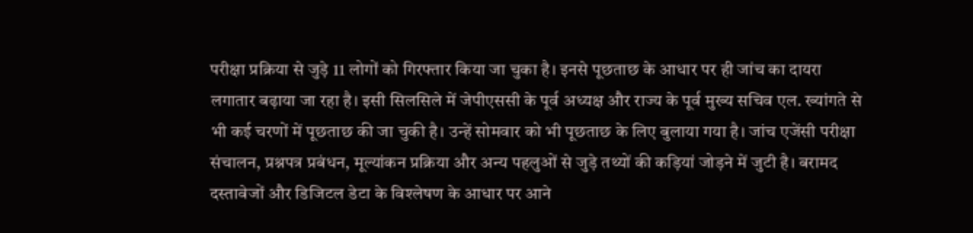परीक्षा प्रक्रिया से जुड़े 11 लोगों को गिरफ्तार किया जा चुका है। इनसे पूछताछ के आधार पर ही जांच का दायरा लगातार बढ़ाया जा रहा है। इसी सिलसिले में जेपीएससी के पूर्व अध्यक्ष और राज्य के पूर्व मुख्य सचिव एल. ख्यांगते से भी कई चरणों में पूछताछ की जा चुकी है। उन्हें सोमवार को भी पूछताछ के लिए बुलाया गया है। जांच एजेंसी परीक्षा संचालन, प्रश्नपत्र प्रबंधन, मूल्यांकन प्रक्रिया और अन्य पहलुओं से जुड़े तथ्यों की कड़ियां जोड़ने में जुटी है। बरामद दस्तावेजों और डिजिटल डेटा के विश्लेषण के आधार पर आने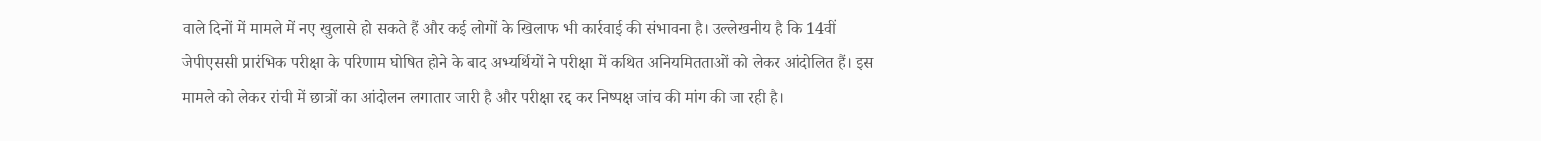वाले दिनों में मामले में नए खुलासे हो सकते हैं और कई लोगों के खिलाफ भी कार्रवाई की संभावना है। उल्लेखनीय है कि 14वीं जेपीएससी प्रारंभिक परीक्षा के परिणाम घोषित होने के बाद अभ्यर्थियों ने परीक्षा में कथित अनियमितताओं को लेकर आंदोलित हैं। इस मामले को लेकर रांची में छात्रों का आंदोलन लगातार जारी है और परीक्षा रद्द कर निष्पक्ष जांच की मांग की जा रही है।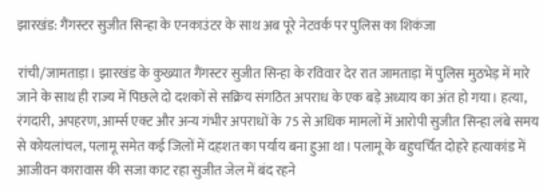झारखंड: गैंगस्टर सुजीत सिन्हा के एनकाउंटर के साथ अब पूरे नेटवर्क पर पुलिस का शिकंजा

रांची/जामताड़ा। झारखंड के कुख्यात गैंगस्टर सुजीत सिन्हा के रविवार देर रात जामताड़ा में पुलिस मुठभेड़ में मारे जाने के साथ ही राज्य में पिछले दो दशकों से सक्रिय संगठित अपराध के एक बड़े अध्याय का अंत हो गया। हत्या, रंगदारी, अपहरण, आर्म्स एक्ट और अन्य गंभीर अपराधों के 75 से अधिक मामलों में आरोपी सुजीत सिन्हा लंबे समय से कोयलांचल, पलामू समेत कई जिलों में दहशत का पर्याय बना हुआ था। पलामू के बहुचर्चित दोहरे हत्याकांड में आजीवन कारावास की सजा काट रहा सुजीत जेल में बंद रहने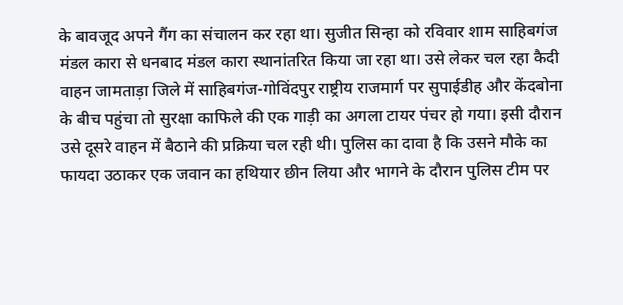के बावजूद अपने गैंग का संचालन कर रहा था। सुजीत सिन्हा को रविवार शाम साहिबगंज मंडल कारा से धनबाद मंडल कारा स्थानांतरित किया जा रहा था। उसे लेकर चल रहा कैदी वाहन जामताड़ा जिले में साहिबगंज-गोविंदपुर राष्ट्रीय राजमार्ग पर सुपाईडीह और केंदबोना के बीच पहुंचा तो सुरक्षा काफिले की एक गाड़ी का अगला टायर पंचर हो गया। इसी दौरान उसे दूसरे वाहन में बैठाने की प्रक्रिया चल रही थी। पुलिस का दावा है कि उसने मौके का फायदा उठाकर एक जवान का हथियार छीन लिया और भागने के दौरान पुलिस टीम पर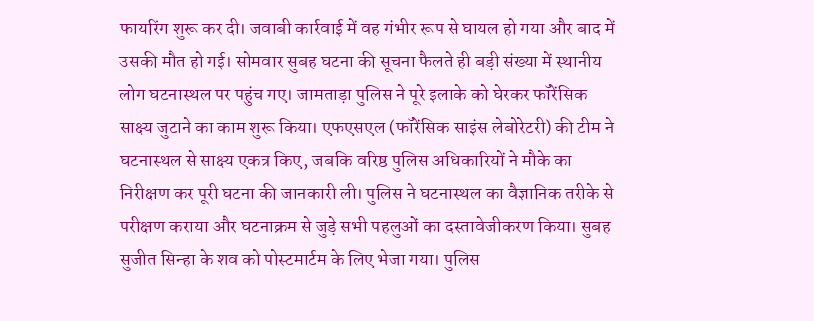फायरिंग शुरू कर दी। जवाबी कार्रवाई में वह गंभीर रूप से घायल हो गया और बाद में उसकी मौत हो गई। सोमवार सुबह घटना की सूचना फैलते ही बड़ी संख्या में स्थानीय लोग घटनास्थल पर पहुंच गए। जामताड़ा पुलिस ने पूरे इलाके को घेरकर फॉरेंसिक साक्ष्य जुटाने का काम शुरू किया। एफएसएल (फॉरेंसिक साइंस लेबोरेटरी) की टीम ने घटनास्थल से साक्ष्य एकत्र किए, जबकि वरिष्ठ पुलिस अधिकारियों ने मौके का निरीक्षण कर पूरी घटना की जानकारी ली। पुलिस ने घटनास्थल का वैज्ञानिक तरीके से परीक्षण कराया और घटनाक्रम से जुड़े सभी पहलुओं का दस्तावेजीकरण किया। सुबह सुजीत सिन्हा के शव को पोस्टमार्टम के लिए भेजा गया। पुलिस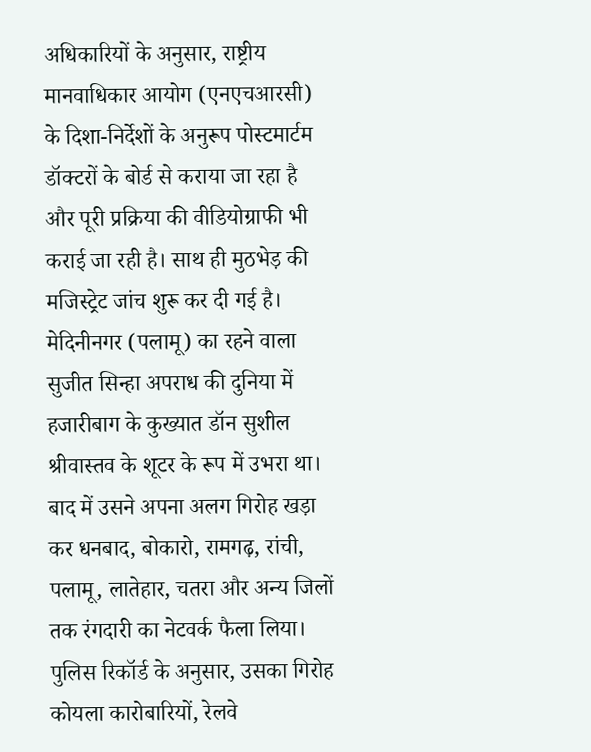अधिकारियों के अनुसार, राष्ट्रीय मानवाधिकार आयोग (एनएचआरसी) के दिशा-निर्देशों के अनुरूप पोस्टमार्टम डॉक्टरों के बोर्ड से कराया जा रहा है और पूरी प्रक्रिया की वीडियोग्राफी भी कराई जा रही है। साथ ही मुठभेड़ की मजिस्ट्रेट जांच शुरू कर दी गई है। मेदिनीनगर (पलामू) का रहने वाला सुजीत सिन्हा अपराध की दुनिया में हजारीबाग के कुख्यात डॉन सुशील श्रीवास्तव के शूटर के रूप में उभरा था। बाद में उसने अपना अलग गिरोह खड़ा कर धनबाद, बोकारो, रामगढ़, रांची, पलामू, लातेहार, चतरा और अन्य जिलों तक रंगदारी का नेटवर्क फैला लिया। पुलिस रिकॉर्ड के अनुसार, उसका गिरोह कोयला कारोबारियों, रेलवे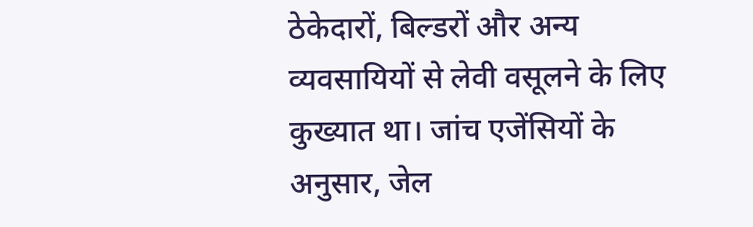ठेकेदारों, बिल्डरों और अन्य व्यवसायियों से लेवी वसूलने के लिए कुख्यात था। जांच एजेंसियों के अनुसार, जेल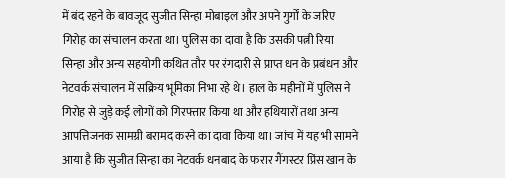में बंद रहने के बावजूद सुजीत सिन्हा मोबाइल और अपने गुर्गों के जरिए गिरोह का संचालन करता था। पुलिस का दावा है कि उसकी पत्नी रिया सिन्हा और अन्य सहयोगी कथित तौर पर रंगदारी से प्राप्त धन के प्रबंधन और नेटवर्क संचालन में सक्रिय भूमिका निभा रहे थे। हाल के महीनों में पुलिस ने गिरोह से जुड़े कई लोगों को गिरफ्तार किया था और हथियारों तथा अन्य आपत्तिजनक सामग्री बरामद करने का दावा किया था। जांच में यह भी सामने आया है कि सुजीत सिन्हा का नेटवर्क धनबाद के फरार गैंगस्टर प्रिंस खान के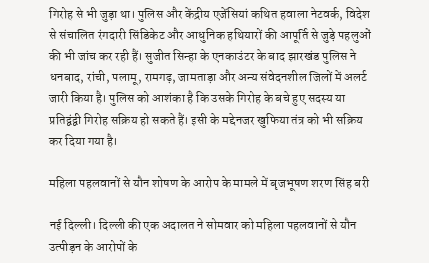गिरोह से भी जुड़ा था। पुलिस और केंद्रीय एजेंसियां कथित हवाला नेटवर्क, विदेश से संचालित रंगदारी सिंडिकेट और आधुनिक हथियारों की आपूर्ति से जुड़े पहलुओं की भी जांच कर रही हैं। सुजीत सिन्हा के एनकाउंटर के बाद झारखंड पुलिस ने धनबाद, रांची, पलामू, रामगढ़, जामताड़ा और अन्य संवेदनशील जिलों में अलर्ट जारी किया है। पुलिस को आशंका है कि उसके गिरोह के बचे हुए सदस्य या प्रतिद्वंद्वी गिरोह सक्रिय हो सकते हैं। इसी के मद्देनजर खुफिया तंत्र को भी सक्रिय कर दिया गया है।

महिला पहलवानों से यौन शोषण के आरोप के मामले में बृजभूषण शरण सिंह बरी

नई दिल्ली। दिल्ली की एक अदालत ने सोमवार को महिला पहलवानों से यौन उत्पीड़न के आरोपों के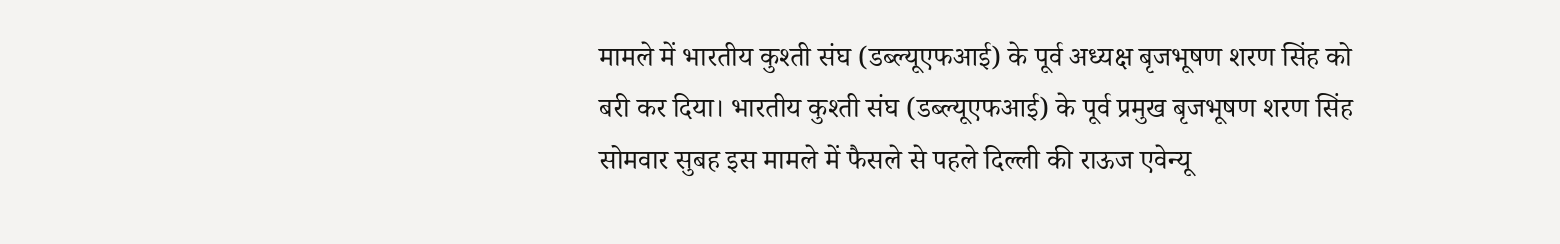मामले में भारतीय कुश्ती संघ (डब्ल्यूएफआई) के पूर्व अध्यक्ष बृजभूषण शरण सिंह को बरी कर दिया। भारतीय कुश्ती संघ (डब्ल्यूएफआई) के पूर्व प्रमुख बृजभूषण शरण सिंह सोमवार सुबह इस मामले में फैसले से पहले दिल्ली की राऊज एवेन्यू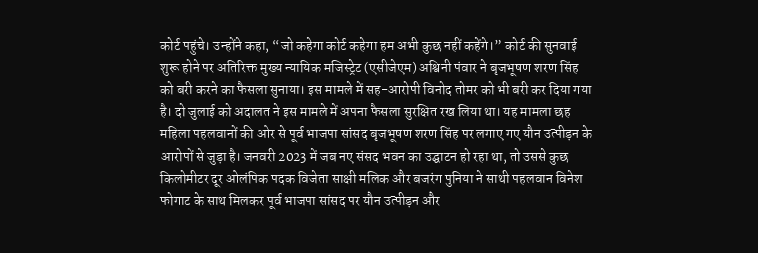कोर्ट पहुंचे। उन्होंने कहा, “जो कहेगा कोर्ट कहेगा हम अभी कुछ नहीं कहेंगे।” कोर्ट की सुनवाई शुरू होने पर अतिरिक्त मुख्य न्यायिक मजिस्ट्रेट (एसीजेएम) अश्विनी पंवार ने बृजभूषण शरण सिंह को बरी करने का फैसला सुनाया। इस मामले में सह-आरोपी विनोद तोमर को भी बरी कर दिया गया है। दो जुलाई को अदालत ने इस मामले में अपना फैसला सुरक्षित रख लिया था। यह मामला छह महिला पहलवानों की ओर से पूर्व भाजपा सांसद बृजभूषण शरण सिंह पर लगाए गए यौन उत्पीड़न के आरोपों से जुड़ा है। जनवरी 2023 में जब नए संसद भवन का उद्घाटन हो रहा था, तो उससे कुछ किलोमीटर दूर ओलंपिक पदक विजेता साक्षी मलिक और बजरंग पुनिया ने साथी पहलवान विनेश फोगाट के साथ मिलकर पूर्व भाजपा सांसद पर यौन उत्पीड़न और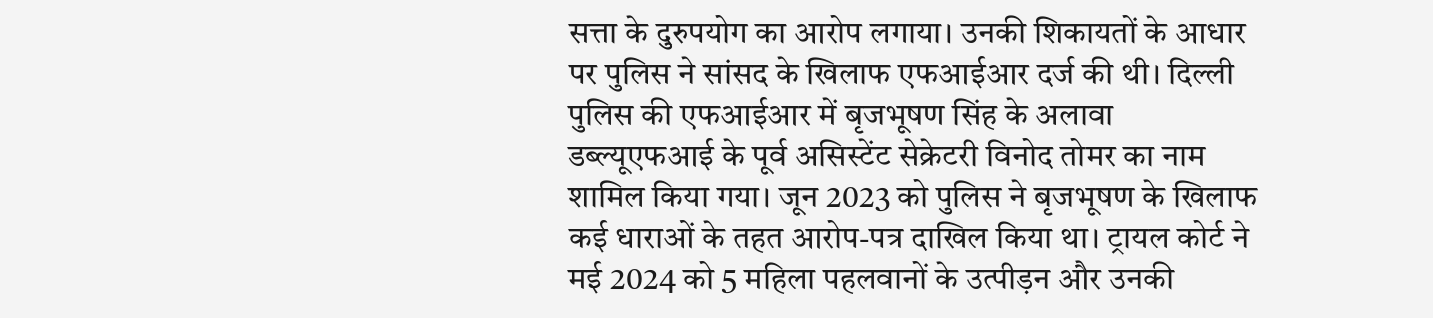सत्ता के दुरुपयोग का आरोप लगाया। उनकी शिकायतों के आधार पर पुलिस ने सांसद के खिलाफ एफआईआर दर्ज की थी। दिल्ली पुलिस की एफआईआर में बृजभूषण सिंह के अलावा डब्ल्यूएफआई के पूर्व असिस्टेंट सेक्रेटरी विनोद तोमर का नाम शामिल किया गया। जून 2023 को पुलिस ने बृजभूषण के खिलाफ कई धाराओं के तहत आरोप-पत्र दाखिल किया था। ट्रायल कोर्ट ने मई 2024 को 5 महिला पहलवानों के उत्पीड़न और उनकी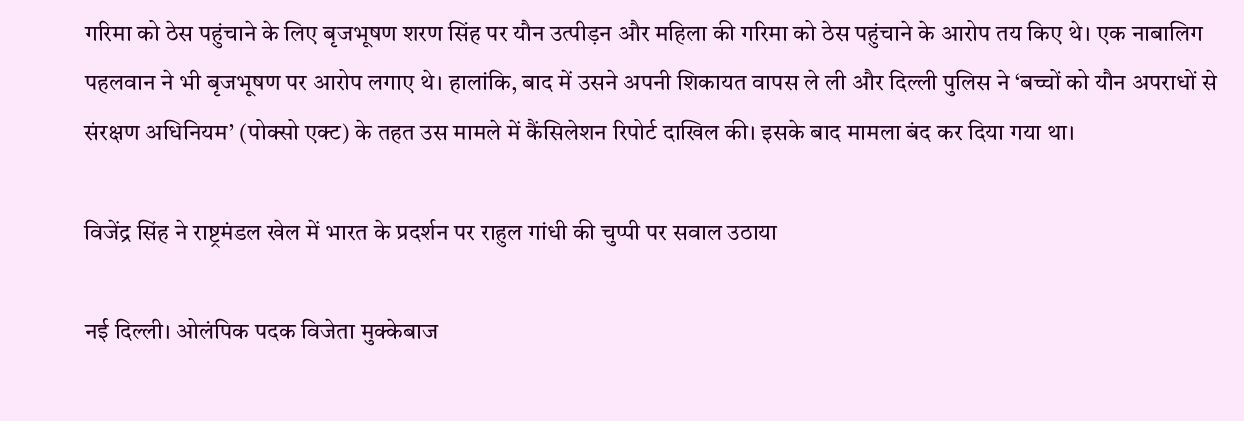गरिमा को ठेस पहुंचाने के लिए बृजभूषण शरण सिंह पर यौन उत्पीड़न और महिला की गरिमा को ठेस पहुंचाने के आरोप तय किए थे। एक नाबालिग पहलवान ने भी बृजभूषण पर आरोप लगाए थे। हालांकि, बाद में उसने अपनी शिकायत वापस ले ली और दिल्ली पुलिस ने ‘बच्चों को यौन अपराधों से संरक्षण अधिनियम’ (पोक्सो एक्ट) के तहत उस मामले में कैंसिलेशन रिपोर्ट दाखिल की। इसके बाद मामला बंद कर दिया गया था।

विजेंद्र सिंह ने राष्ट्रमंडल खेल में भारत के प्रदर्शन पर राहुल गांधी की चुप्पी पर सवाल उठाया

नई दिल्ली। ओलंपिक पदक विजेता मुक्केबाज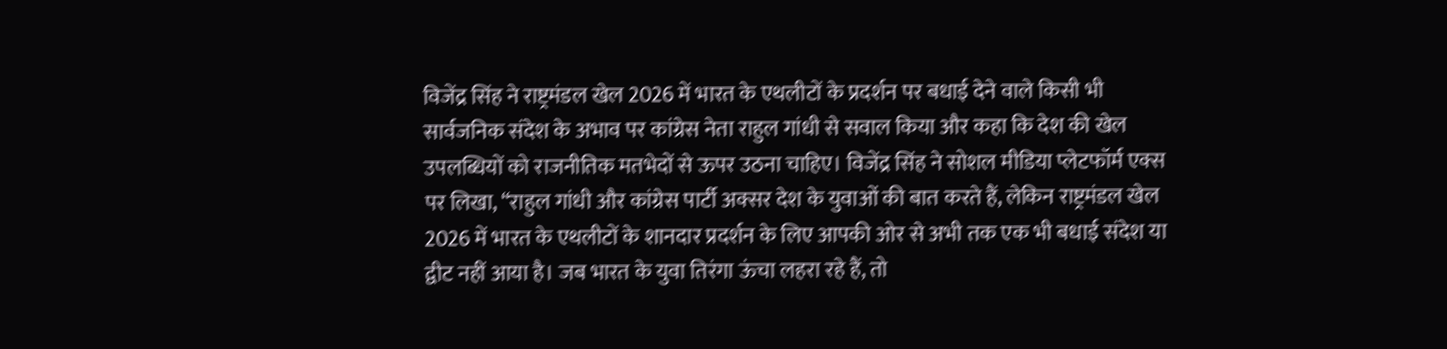विजेंद्र सिंह ने राष्ट्रमंडल खेल 2026 में भारत के एथलीटों के प्रदर्शन पर बधाई देने वाले किसी भी सार्वजनिक संदेश के अभाव पर कांग्रेस नेता राहुल गांधी से सवाल किया और कहा कि देश की खेल उपलब्धियों को राजनीतिक मतभेदों से ऊपर उठना चाहिए। विजेंद्र सिंह ने सोशल मीडिया प्लेटफॉर्म एक्स पर लिखा, “राहुल गांधी और कांग्रेस पार्टी अक्सर देश के युवाओं की बात करते हैं, लेकिन राष्ट्रमंडल खेल 2026 में भारत के एथलीटों के शानदार प्रदर्शन के लिए आपकी ओर से अभी तक एक भी बधाई संदेश या द्वीट नहीं आया है। जब भारत के युवा तिरंगा ऊंचा लहरा रहे हैं, तो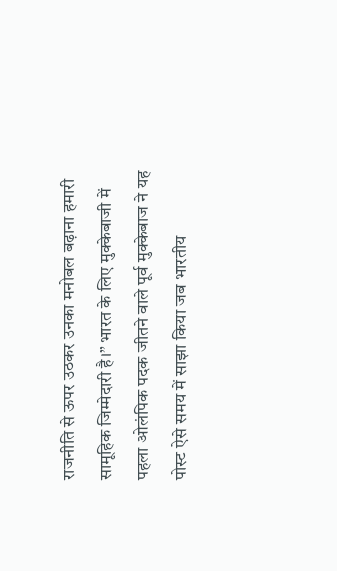राजनीति से ऊपर उठकर उनका मनोबल बढ़ाना हमारी सामूहिक जिम्मेदारी है।” भारत के लिए मुक्केबाजी में पहला ओलंपिक पदक जीतने वाले पूर्व मुक्केबाज ने यह पोस्ट ऐसे समय में साझा किया जब भारतीय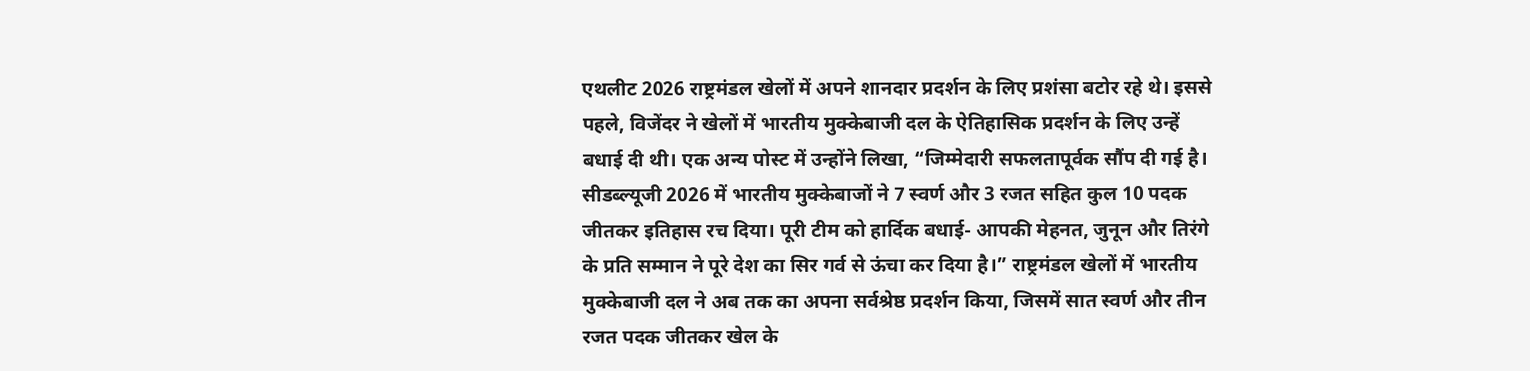एथलीट 2026 राष्ट्रमंडल खेलों में अपने शानदार प्रदर्शन के लिए प्रशंसा बटोर रहे थे। इससे पहले, विजेंदर ने खेलों में भारतीय मुक्केबाजी दल के ऐतिहासिक प्रदर्शन के लिए उन्हें बधाई दी थी। एक अन्य पोस्ट में उन्होंने लिखा, “जिम्मेदारी सफलतापूर्वक सौंप दी गई है। सीडब्ल्यूजी 2026 में भारतीय मुक्केबाजों ने 7 स्वर्ण और 3 रजत सहित कुल 10 पदक जीतकर इतिहास रच दिया। पूरी टीम को हार्दिक बधाई- आपकी मेहनत, जुनून और तिरंगे के प्रति सम्मान ने पूरे देश का सिर गर्व से ऊंचा कर दिया है।” राष्ट्रमंडल खेलों में भारतीय मुक्केबाजी दल ने अब तक का अपना सर्वश्रेष्ठ प्रदर्शन किया, जिसमें सात स्वर्ण और तीन रजत पदक जीतकर खेल के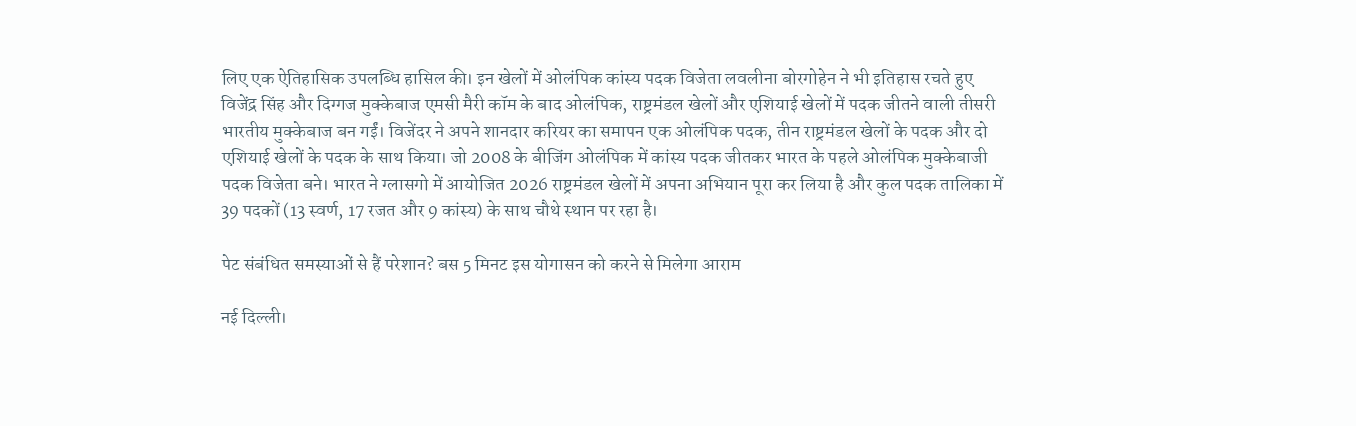लिए एक ऐतिहासिक उपलब्धि हासिल की। इन खेलों में ओलंपिक कांस्य पदक विजेता लवलीना बोरगोहेन ने भी इतिहास रचते हुए विजेंद्र सिंह और दिग्गज मुक्केबाज एमसी मैरी कॉम के बाद ओलंपिक, राष्ट्रमंडल खेलों और एशियाई खेलों में पदक जीतने वाली तीसरी भारतीय मुक्केबाज बन गईं। विजेंदर ने अपने शानदार करियर का समापन एक ओलंपिक पदक, तीन राष्ट्रमंडल खेलों के पदक और दो एशियाई खेलों के पदक के साथ किया। जो 2008 के बीजिंग ओलंपिक में कांस्य पदक जीतकर भारत के पहले ओलंपिक मुक्केबाजी पदक विजेता बने। भारत ने ग्लासगो में आयोजित 2026 राष्ट्रमंडल खेलों में अपना अभियान पूरा कर लिया है और कुल पदक तालिका में 39 पदकों (13 स्वर्ण, 17 रजत और 9 कांस्य) के साथ चौथे स्थान पर रहा है।

पेट संबंधित समस्याओं से हैं परेशान? बस 5 मिनट इस योगासन को करने से मिलेगा आराम

नई दिल्ली।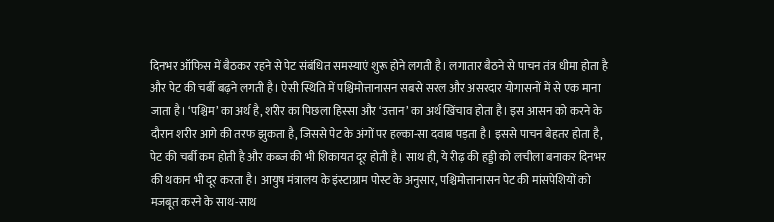दिनभर ऑफिस में बैठकर रहने से पेट संबंधित समस्याएं शुरू होने लगती है। लगातार बैठने से पाचन तंत्र धीमा होता है और पेट की चर्बी बढ़ने लगती है। ऐसी स्थिति में पश्चिमोत्तानासन सबसे सरल और असरदार योगासनों में से एक माना जाता है। ‘पश्चिम’ का अर्थ है, शरीर का पिछला हिस्सा और ‘उत्तान’ का अर्थ खिंचाव होता है। इस आसन को करने के दौरान शरीर आगे की तरफ झुकता है, जिससे पेट के अंगों पर हल्का-सा दवाब पड़ता है। इससे पाचन बेहतर होता है, पेट की चर्बी कम होती है और कब्ज की भी शिकायत दूर होती है। साथ ही, ये रीढ़ की हड्डी को लचीला बनाकर दिनभर की थकान भी दूर करता है। आयुष मंत्रालय के इंस्टाग्राम पोस्ट के अनुसार, पश्चिमोत्तानासन पेट की मांसपेशियों को मजबूत करने के साथ-साथ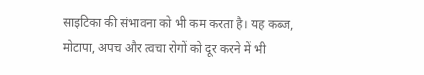साइटिका की संभावना को भी कम करता है। यह कब्ज, मोटापा, अपच और त्वचा रोगों को दूर करने में भी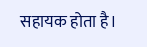सहायक होता है।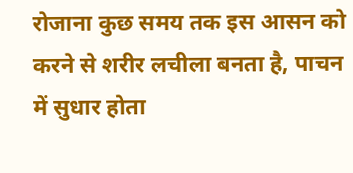रोजाना कुछ समय तक इस आसन को करने से शरीर लचीला बनता है, पाचन में सुधार होता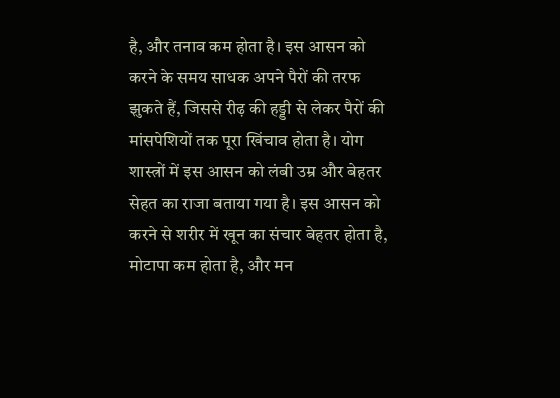है, और तनाव कम होता है। इस आसन को करने के समय साधक अपने पैरों की तरफ झुकते हैं, जिससे रीढ़ की हड्डी से लेकर पैरों की मांसपेशियों तक पूरा खिंचाव होता है। योग शास्त्रों में इस आसन को लंबी उम्र और बेहतर सेहत का राजा बताया गया है। इस आसन को करने से शरीर में खून का संचार बेहतर होता है, मोटापा कम होता है, और मन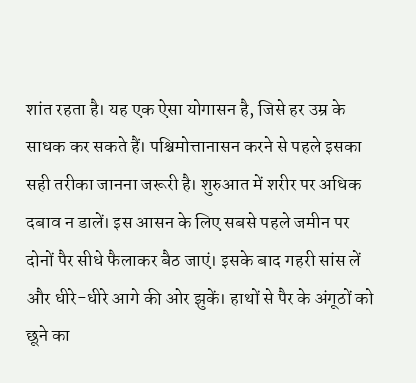शांत रहता है। यह एक ऐसा योगासन है, जिसे हर उम्र के साधक कर सकते हैं। पश्चिमोत्तानासन करने से पहले इसका सही तरीका जानना जरूरी है। शुरुआत में शरीर पर अधिक दबाव न डालें। इस आसन के लिए सबसे पहले जमीन पर दोनों पैर सीधे फैलाकर बैठ जाएं। इसके बाद गहरी सांस लें और धीरे-धीरे आगे की ओर झुकें। हाथों से पैर के अंगूठों को छूने का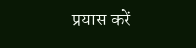प्रयास करें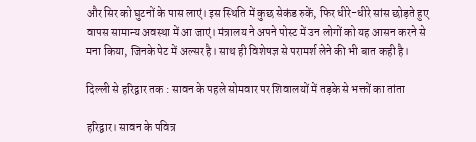और सिर को घुटनों के पास लाएं। इस स्थिति में कुछ सेकंड रुकें, फिर धीरे-धीरे सांस छोड़ते हुए वापस सामान्य अवस्था में आ जाएं। मंत्रालय ने अपने पोस्ट में उन लोगों को यह आसन करने से मना किया, जिनके पेट में अल्सर है। साथ ही विशेषज्ञ से परामर्श लेने की भी बात कही है।

दिल्ली से हरिद्वार तक : सावन के पहले सोमवार पर शिवालयों में तड़के से भक्तों का तांता

हरिद्वार। सावन के पवित्र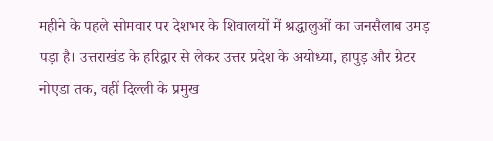महीने के पहले सोमवार पर देशभर के शिवालयों में श्रद्धालुओं का जनसैलाब उमड़ पड़ा है। उत्तराखंड के हरिद्वार से लेकर उत्तर प्रदेश के अयोध्या, हापुड़ और ग्रेटर नोएडा तक, वहीं दिल्ली के प्रमुख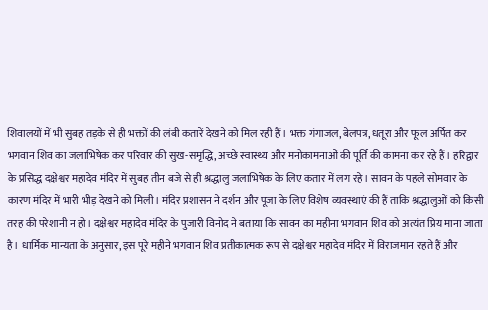शिवालयों में भी सुबह तड़के से ही भक्तों की लंबी कतारें देखने को मिल रही हैं। भक्त गंगाजल, बेलपत्र, धतूरा और फूल अर्पित कर भगवान शिव का जलाभिषेक कर परिवार की सुख-समृद्धि, अच्छे स्वास्थ्य और मनोकामनाओं की पूर्ति की कामना कर रहे हैं। हरिद्वार के प्रसिद्ध दक्षेश्वर महादेव मंदिर में सुबह तीन बजे से ही श्रद्धालु जलाभिषेक के लिए कतार में लग रहे। सावन के पहले सोमवार के कारण मंदिर में भारी भीड़ देखने को मिली। मंदिर प्रशासन ने दर्शन और पूजा के लिए विशेष व्यवस्थाएं की हैं ताकि श्रद्धालुओं को किसी तरह की परेशानी न हो। दक्षेश्वर महादेव मंदिर के पुजारी विनोद ने बताया कि सावन का महीना भगवान शिव को अत्यंत प्रिय माना जाता है। धार्मिक मान्यता के अनुसार, इस पूरे महीने भगवान शिव प्रतीकात्मक रूप से दक्षेश्वर महादेव मंदिर में विराजमान रहते हैं और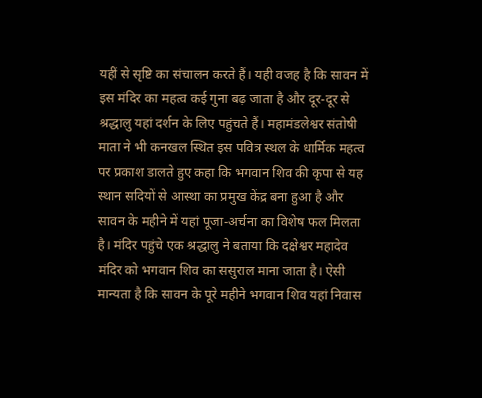यहीं से सृष्टि का संचालन करते हैं। यही वजह है कि सावन में इस मंदिर का महत्व कई गुना बढ़ जाता है और दूर-दूर से श्रद्धालु यहां दर्शन के लिए पहुंचते हैं। महामंडलेश्वर संतोषी माता ने भी कनखल स्थित इस पवित्र स्थल के धार्मिक महत्व पर प्रकाश डालते हुए कहा कि भगवान शिव की कृपा से यह स्थान सदियों से आस्था का प्रमुख केंद्र बना हुआ है और सावन के महीने में यहां पूजा-अर्चना का विशेष फल मिलता है। मंदिर पहुंचे एक श्रद्धालु ने बताया कि दक्षेश्वर महादेव मंदिर को भगवान शिव का ससुराल माना जाता है। ऐसी मान्यता है कि सावन के पूरे महीने भगवान शिव यहां निवास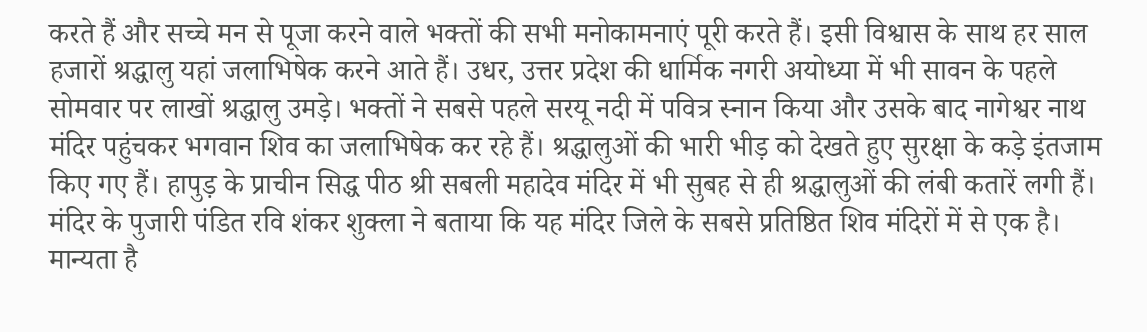करते हैं और सच्चे मन से पूजा करने वाले भक्तों की सभी मनोकामनाएं पूरी करते हैं। इसी विश्वास के साथ हर साल हजारों श्रद्धालु यहां जलाभिषेक करने आते हैं। उधर, उत्तर प्रदेश की धार्मिक नगरी अयोध्या में भी सावन के पहले सोमवार पर लाखों श्रद्धालु उमड़े। भक्तों ने सबसे पहले सरयू नदी में पवित्र स्नान किया और उसके बाद नागेश्वर नाथ मंदिर पहुंचकर भगवान शिव का जलाभिषेक कर रहे हैं। श्रद्धालुओं की भारी भीड़ को देखते हुए सुरक्षा के कड़े इंतजाम किए गए हैं। हापुड़ के प्राचीन सिद्ध पीठ श्री सबली महादेव मंदिर में भी सुबह से ही श्रद्धालुओं की लंबी कतारें लगी हैं। मंदिर के पुजारी पंडित रवि शंकर शुक्ला ने बताया कि यह मंदिर जिले के सबसे प्रतिष्ठित शिव मंदिरों में से एक है। मान्यता है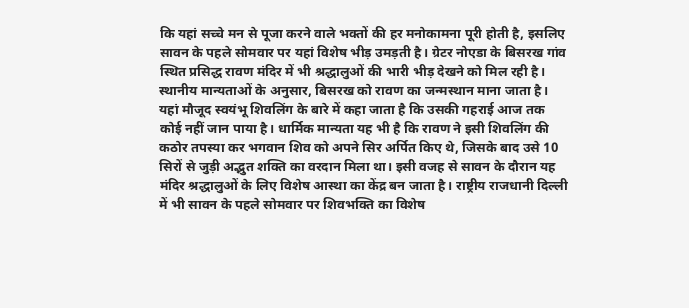कि यहां सच्चे मन से पूजा करने वाले भक्तों की हर मनोकामना पूरी होती है, इसलिए सावन के पहले सोमवार पर यहां विशेष भीड़ उमड़ती है। ग्रेटर नोएडा के बिसरख गांव स्थित प्रसिद्ध रावण मंदिर में भी श्रद्धालुओं की भारी भीड़ देखने को मिल रही है। स्थानीय मान्यताओं के अनुसार, बिसरख को रावण का जन्मस्थान माना जाता है। यहां मौजूद स्वयंभू शिवलिंग के बारे में कहा जाता है कि उसकी गहराई आज तक कोई नहीं जान पाया है। धार्मिक मान्यता यह भी है कि रावण ने इसी शिवलिंग की कठोर तपस्या कर भगवान शिव को अपने सिर अर्पित किए थे, जिसके बाद उसे 10 सिरों से जुड़ी अद्भुत शक्ति का वरदान मिला था। इसी वजह से सावन के दौरान यह मंदिर श्रद्धालुओं के लिए विशेष आस्था का केंद्र बन जाता है। राष्ट्रीय राजधानी दिल्ली में भी सावन के पहले सोमवार पर शिवभक्ति का विशेष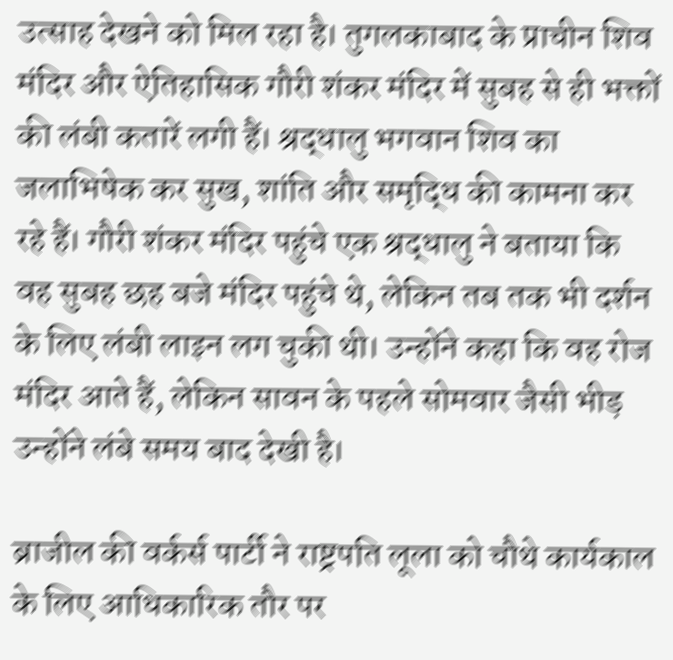उत्साह देखने को मिल रहा है। तुगलकाबाद के प्राचीन शिव मंदिर और ऐतिहासिक गौरी शंकर मंदिर में सुबह से ही भक्तों की लंबी कतारें लगी हैं। श्रद्धालु भगवान शिव का जलाभिषेक कर सुख, शांति और समृद्धि की कामना कर रहे हैं। गौरी शंकर मंदिर पहुंचे एक श्रद्धालु ने बताया कि वह सुबह छह बजे मंदिर पहुंचे थे, लेकिन तब तक भी दर्शन के लिए लंबी लाइन लग चुकी थी। उन्होंने कहा कि वह रोज मंदिर आते हैं, लेकिन सावन के पहले सोमवार जैसी भीड़ उन्होंने लंबे समय बाद देखी है।

ब्राजील की वर्कर्स पार्टी ने राष्ट्रपति लूला को चौथे कार्यकाल के लिए आधिकारिक तौर पर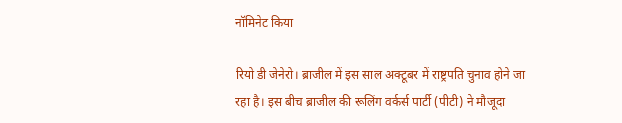नॉमिनेट किया

रियो डी जेनेरो। ब्राजील में इस साल अक्टूबर में राष्ट्रपति चुनाव होने जा रहा है। इस बीच ब्राजील की रूलिंग वर्कर्स पार्टी (पीटी) ने मौजूदा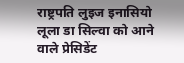राष्ट्रपति लुइज इनासियो लूला डा सिल्वा को आने वाले प्रेसिडेंट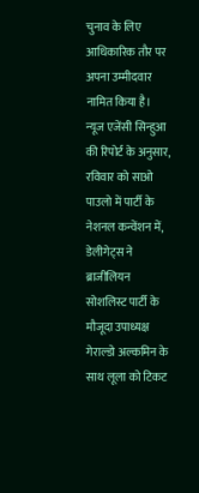चुनाव के लिए आधिकारिक तौर पर अपना उम्मीदवार नामित किया है। न्यूज एजेंसी सिन्हुआ की रिपोर्ट के अनुसार, रविवार को साओ पाउलो में पार्टी के नेशनल कन्वेंशन में, डेलीगेट्स ने ब्राजीलियन सोशलिस्ट पार्टी के मौजूदा उपाध्यक्ष गेराल्डो अल्कमिन के साथ लूला को टिकट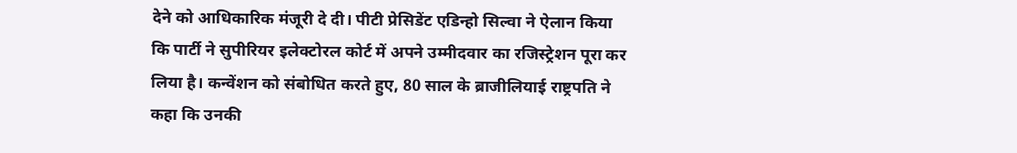देने को आधिकारिक मंजूरी दे दी। पीटी प्रेसिडेंट एडिन्हो सिल्वा ने ऐलान किया कि पार्टी ने सुपीरियर इलेक्टोरल कोर्ट में अपने उम्मीदवार का रजिस्ट्रेशन पूरा कर लिया है। कन्वेंशन को संबोधित करते हुए, 80 साल के ब्राजीलियाई राष्ट्रपति ने कहा कि उनकी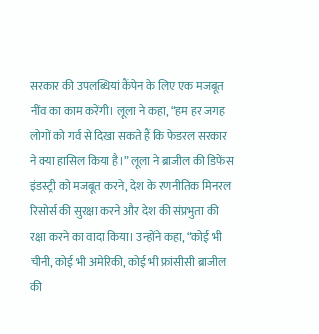सरकार की उपलब्धियां कैंपेन के लिए एक मजबूत नींव का काम करेंगी। लूला ने कहा, “हम हर जगह लोगों को गर्व से दिखा सकते हैं कि फेडरल सरकार ने क्या हासिल किया है।” लूला ने ब्राजील की डिफेंस इंडस्ट्री को मजबूत करने, देश के रणनीतिक मिनरल रिसोर्स की सुरक्षा करने और देश की संप्रभुता की रक्षा करने का वादा किया। उन्होंने कहा, “कोई भी चीनी, कोई भी अमेरिकी, कोई भी फ्रांसीसी ब्राजील की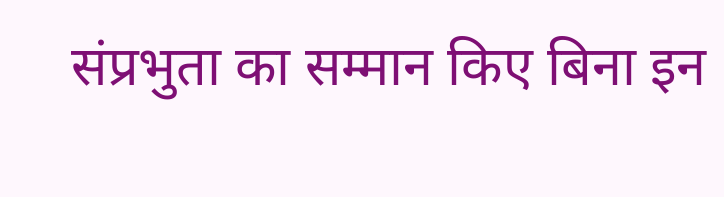संप्रभुता का सम्मान किए बिना इन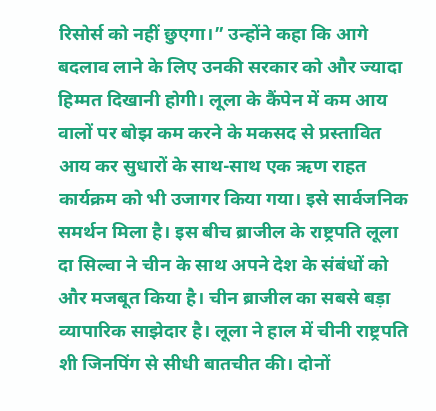रिसोर्स को नहीं छुएगा।” उन्होंने कहा कि आगे बदलाव लाने के लिए उनकी सरकार को और ज्यादा हिम्मत दिखानी होगी। लूला के कैंपेन में कम आय वालों पर बोझ कम करने के मकसद से प्रस्तावित आय कर सुधारों के साथ-साथ एक ऋण राहत कार्यक्रम को भी उजागर किया गया। इसे सार्वजनिक समर्थन मिला है। इस बीच ब्राजील के राष्ट्रपति लूला दा सिल्वा ने चीन के साथ अपने देश के संबंधों को और मजबूत किया है। चीन ब्राजील का सबसे बड़ा व्यापारिक साझेदार है। लूला ने हाल में चीनी राष्ट्रपति शी जिनपिंग से सीधी बातचीत की। दोनों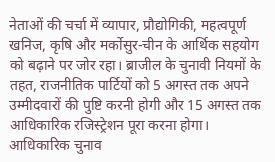नेताओं की चर्चा में व्यापार, प्रौद्योगिकी, महत्वपूर्ण खनिज, कृषि और मर्कोसुर-चीन के आर्थिक सहयोग को बढ़ाने पर जोर रहा। ब्राजील के चुनावी नियमों के तहत, राजनीतिक पार्टियों को 5 अगस्त तक अपने उम्मीदवारों की पुष्टि करनी होगी और 15 अगस्त तक आधिकारिक रजिस्ट्रेशन पूरा करना होगा। आधिकारिक चुनाव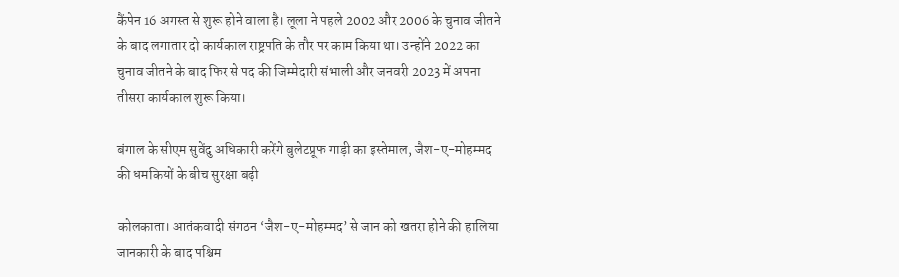कैंपेन 16 अगस्त से शुरू होने वाला है। लूला ने पहले 2002 और 2006 के चुनाव जीतने के बाद लगातार दो कार्यकाल राष्ट्रपति के तौर पर काम किया था। उन्होंने 2022 का चुनाव जीतने के बाद फिर से पद की जिम्मेदारी संभाली और जनवरी 2023 में अपना तीसरा कार्यकाल शुरू किया।

बंगाल के सीएम सुवेंदु अधिकारी करेंगे बुलेटप्रूफ गाड़ी का इस्तेमाल, जैश-ए-मोहम्मद की धमकियों के बीच सुरक्षा बढ़ी

कोलकाता। आतंकवादी संगठन ‘जैश-ए-मोहम्मद’ से जान को खतरा होने की हालिया जानकारी के बाद पश्चिम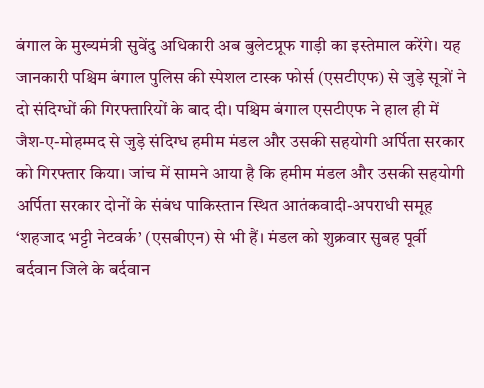बंगाल के मुख्यमंत्री सुवेंदु अधिकारी अब बुलेटप्रूफ गाड़ी का इस्तेमाल करेंगे। यह जानकारी पश्चिम बंगाल पुलिस की स्पेशल टास्क फोर्स (एसटीएफ) से जुड़े सूत्रों ने दो संदिग्धों की गिरफ्तारियों के बाद दी। पश्चिम बंगाल एसटीएफ ने हाल ही में जैश-ए-मोहम्मद से जुड़े संदिग्ध हमीम मंडल और उसकी सहयोगी अर्पिता सरकार को गिरफ्तार किया। जांच में सामने आया है कि हमीम मंडल और उसकी सहयोगी अर्पिता सरकार दोनों के संबंध पाकिस्तान स्थित आतंकवादी-अपराधी समूह ‘शहजाद भट्टी नेटवर्क’ (एसबीएन) से भी हैं। मंडल को शुक्रवार सुबह पूर्वी बर्दवान जिले के बर्दवान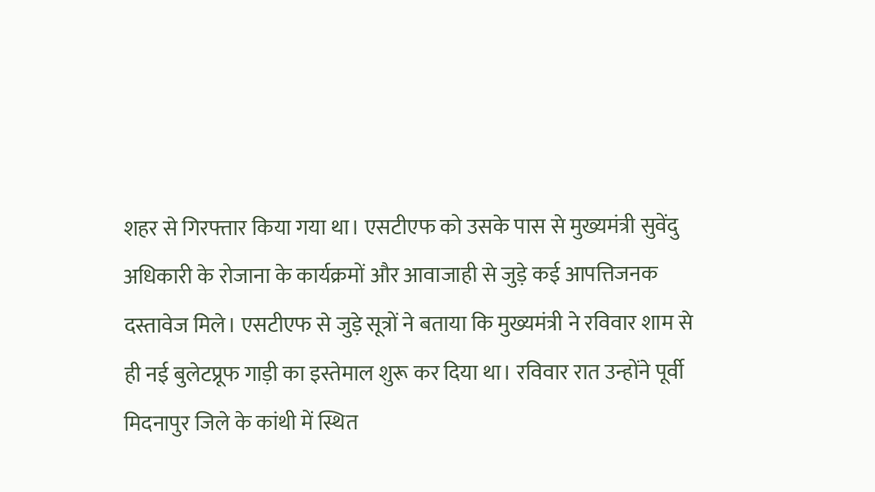शहर से गिरफ्तार किया गया था। एसटीएफ को उसके पास से मुख्यमंत्री सुवेंदु अधिकारी के रोजाना के कार्यक्रमों और आवाजाही से जुड़े कई आपत्तिजनक दस्तावेज मिले। एसटीएफ से जुड़े सूत्रों ने बताया कि मुख्यमंत्री ने रविवार शाम से ही नई बुलेटप्रूफ गाड़ी का इस्तेमाल शुरू कर दिया था। रविवार रात उन्होंने पूर्वी मिदनापुर जिले के कांथी में स्थित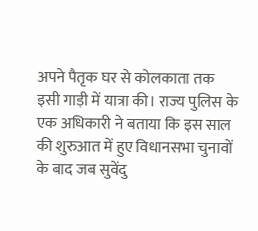अपने पैतृक घर से कोलकाता तक इसी गाड़ी में यात्रा की। राज्य पुलिस के एक अधिकारी ने बताया कि इस साल की शुरुआत में हुए विधानसभा चुनावों के बाद जब सुवेंदु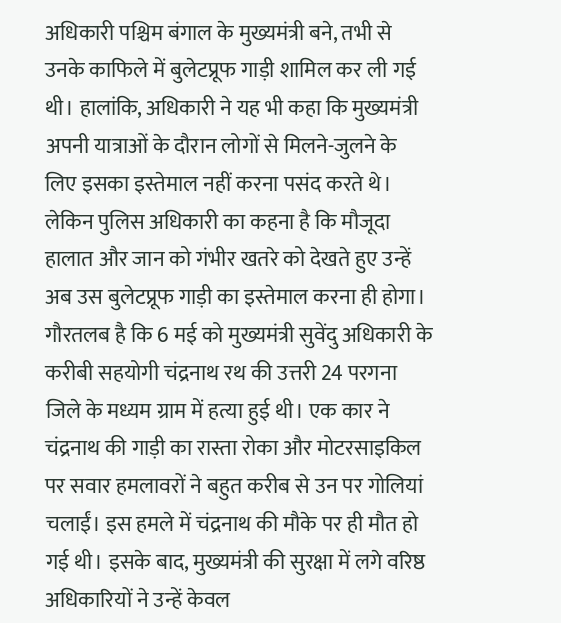अधिकारी पश्चिम बंगाल के मुख्यमंत्री बने, तभी से उनके काफिले में बुलेटप्रूफ गाड़ी शामिल कर ली गई थी। हालांकि, अधिकारी ने यह भी कहा कि मुख्यमंत्री अपनी यात्राओं के दौरान लोगों से मिलने-जुलने के लिए इसका इस्तेमाल नहीं करना पसंद करते थे। लेकिन पुलिस अधिकारी का कहना है कि मौजूदा हालात और जान को गंभीर खतरे को देखते हुए उन्हें अब उस बुलेटप्रूफ गाड़ी का इस्तेमाल करना ही होगा। गौरतलब है कि 6 मई को मुख्यमंत्री सुवेंदु अधिकारी के करीबी सहयोगी चंद्रनाथ रथ की उत्तरी 24 परगना जिले के मध्यम ग्राम में हत्या हुई थी। एक कार ने चंद्रनाथ की गाड़ी का रास्ता रोका और मोटरसाइकिल पर सवार हमलावरों ने बहुत करीब से उन पर गोलियां चलाईं। इस हमले में चंद्रनाथ की मौके पर ही मौत हो गई थी। इसके बाद, मुख्यमंत्री की सुरक्षा में लगे वरिष्ठ अधिकारियों ने उन्हें केवल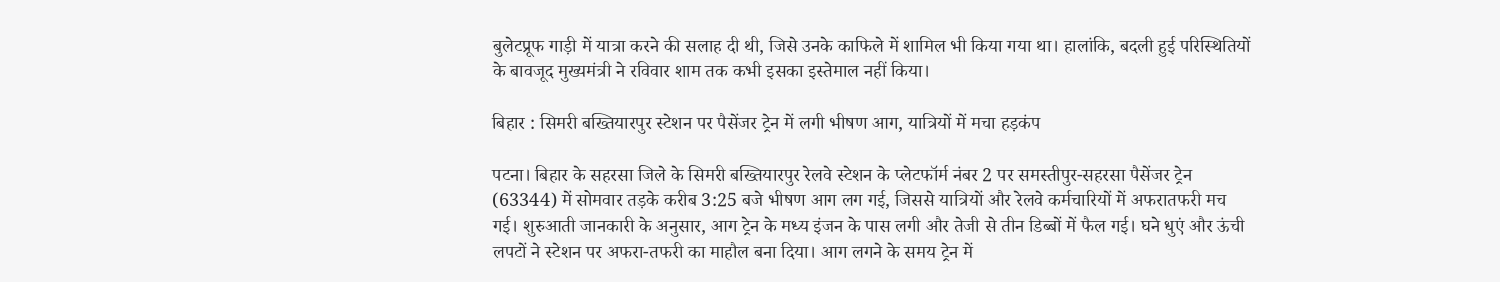बुलेटप्रूफ गाड़ी में यात्रा करने की सलाह दी थी, जिसे उनके काफिले में शामिल भी किया गया था। हालांकि, बदली हुई परिस्थितियों के बावजूद मुख्यमंत्री ने रविवार शाम तक कभी इसका इस्तेमाल नहीं किया।

बिहार : सिमरी बख्तियारपुर स्टेशन पर पैसेंजर ट्रेन में लगी भीषण आग, यात्रियों में मचा हड़कंप

पटना। बिहार के सहरसा जिले के सिमरी बख्तियारपुर रेलवे स्टेशन के प्लेटफॉर्म नंबर 2 पर समस्तीपुर-सहरसा पैसेंजर ट्रेन (63344) में सोमवार तड़के करीब 3:25 बजे भीषण आग लग गई, जिससे यात्रियों और रेलवे कर्मचारियों में अफरातफरी मच गई। शुरुआती जानकारी के अनुसार, आग ट्रेन के मध्य इंजन के पास लगी और तेजी से तीन डिब्बों में फैल गई। घने धुएं और ऊंची लपटों ने स्टेशन पर अफरा-तफरी का माहौल बना दिया। आग लगने के समय ट्रेन में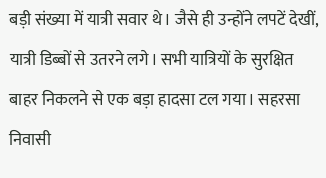बड़ी संख्या में यात्री सवार थे। जैसे ही उन्होंने लपटें देखीं, यात्री डिब्बों से उतरने लगे। सभी यात्रियों के सुरक्षित बाहर निकलने से एक बड़ा हादसा टल गया। सहरसा निवासी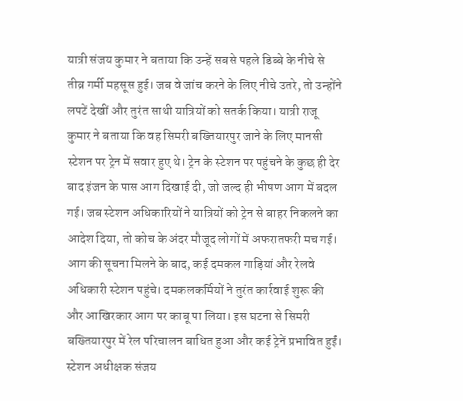यात्री संजय कुमार ने बताया कि उन्हें सबसे पहले डिब्बे के नीचे से तीव्र गर्मी महसूस हुई। जब वे जांच करने के लिए नीचे उतरे, तो उन्होंने लपटें देखीं और तुरंत साथी यात्रियों को सतर्क किया। यात्री राजू कुमार ने बताया कि वह सिमरी बख्तियारपुर जाने के लिए मानसी स्टेशन पर ट्रेन में सवार हुए थे। ट्रेन के स्टेशन पर पहुंचने के कुछ ही देर बाद इंजन के पास आग दिखाई दी, जो जल्द ही भीषण आग में बदल गई। जब स्टेशन अधिकारियों ने यात्रियों को ट्रेन से बाहर निकलने का आदेश दिया, तो कोच के अंदर मौजूद लोगों में अफरातफरी मच गई। आग की सूचना मिलने के बाद, कई दमकल गाड़ियां और रेलवे अधिकारी स्टेशन पहुंचे। दमकलकर्मियों ने तुरंत कार्रवाई शुरू की और आखिरकार आग पर काबू पा लिया। इस घटना से सिमरी बख्तियारपुर में रेल परिचालन बाधित हुआ और कई ट्रेनें प्रभावित हुईं। स्टेशन अधीक्षक संजय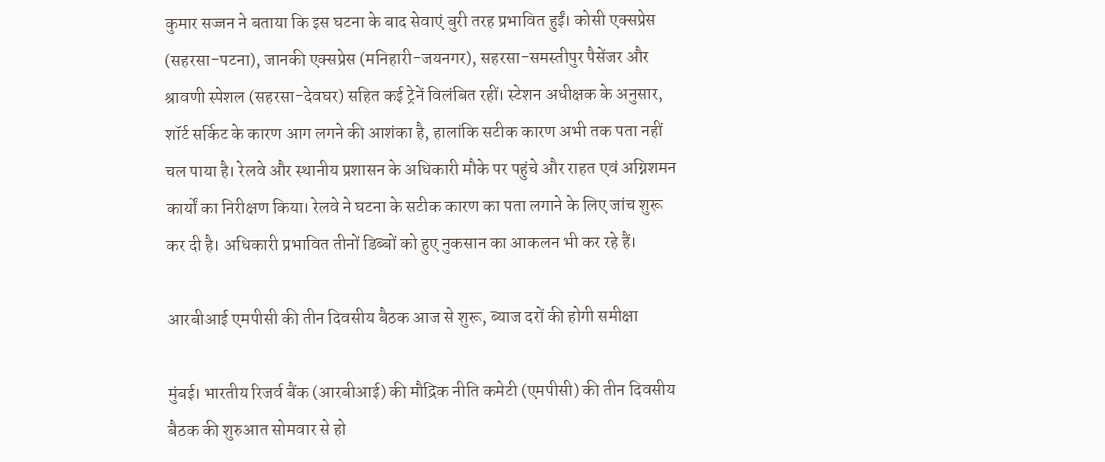कुमार सज्जन ने बताया कि इस घटना के बाद सेवाएं बुरी तरह प्रभावित हुईं। कोसी एक्सप्रेस (सहरसा-पटना), जानकी एक्सप्रेस (मनिहारी-जयनगर), सहरसा-समस्तीपुर पैसेंजर और श्रावणी स्पेशल (सहरसा-देवघर) सहित कई ट्रेनें विलंबित रहीं। स्टेशन अधीक्षक के अनुसार, शॉर्ट सर्किट के कारण आग लगने की आशंका है, हालांकि सटीक कारण अभी तक पता नहीं चल पाया है। रेलवे और स्थानीय प्रशासन के अधिकारी मौके पर पहुंचे और राहत एवं अग्निशमन कार्यों का निरीक्षण किया। रेलवे ने घटना के सटीक कारण का पता लगाने के लिए जांच शुरू कर दी है। अधिकारी प्रभावित तीनों डिब्बों को हुए नुकसान का आकलन भी कर रहे हैं।

आरबीआई एमपीसी की तीन दिवसीय बैठक आज से शुरू, ब्याज दरों की होगी समीक्षा

मुंबई। भारतीय रिजर्व बैंक (आरबीआई) की मौद्रिक नीति कमेटी (एमपीसी) की तीन दिवसीय बैठक की शुरुआत सोमवार से हो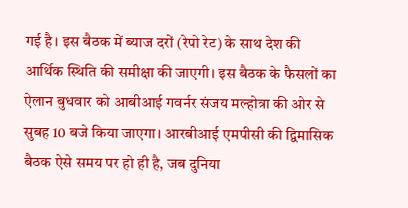गई है। इस बैठक में ब्याज दरों (रेपो रेट) के साथ देश की आर्थिक स्थिति की समीक्षा की जाएगी। इस बैठक के फैसलों का ऐलान बुधवार को आबीआई गवर्नर संजय मल्होत्रा की ओर से सुबह 10 बजे किया जाएगा। आरबीआई एमपीसी की द्विमासिक बैठक ऐसे समय पर हो ही है, जब दुनिया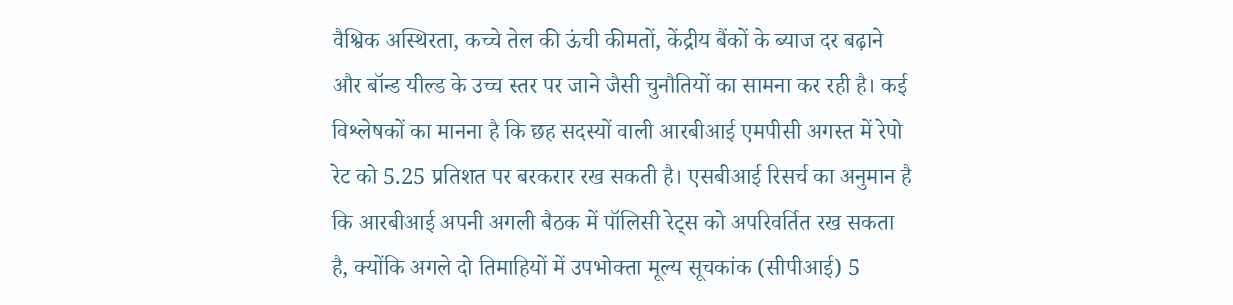वैश्विक अस्थिरता, कच्चे तेल की ऊंची कीमतों, केंद्रीय बैंकों के ब्याज दर बढ़ाने और बॉन्ड यील्ड के उच्च स्तर पर जाने जैसी चुनौतियों का सामना कर रही है। कई विश्लेषकों का मानना है कि छह सदस्यों वाली आरबीआई एमपीसी अगस्त में रेपो रेट को 5.25 प्रतिशत पर बरकरार रख सकती है। एसबीआई रिसर्च का अनुमान है कि आरबीआई अपनी अगली बैठक में पॉलिसी रेट्स को अपरिवर्तित रख सकता है, क्योंकि अगले दो तिमाहियों में उपभोक्ता मूल्य सूचकांक (सीपीआई) 5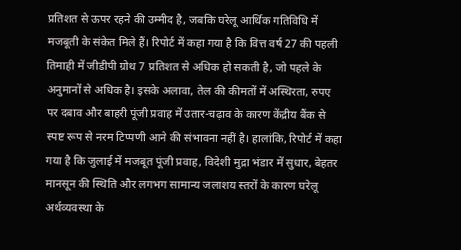प्रतिशत से ऊपर रहने की उम्मीद है, जबकि घरेलू आर्थिक गतिविधि में मजबूती के संकेत मिले हैं। रिपोर्ट में कहा गया है कि वित्त वर्ष 27 की पहली तिमाही में जीडीपी ग्रोथ 7 प्रतिशत से अधिक हो सकती है, जो पहले के अनुमानों से अधिक है। इसके अलावा, तेल की कीमतों में अस्थिरता, रुपए पर दबाव और बाहरी पूंजी प्रवाह में उतार-चढ़ाव के कारण केंद्रीय बैंक से स्पष्ट रूप से नरम टिप्पणी आने की संभावना नहीं है। हालांकि, रिपोर्ट में कहा गया है कि जुलाई में मजबूत पूंजी प्रवाह, विदेशी मुद्रा भंडार में सुधार, बेहतर मानसून की स्थिति और लगभग सामान्य जलाशय स्तरों के कारण घरेलू अर्थव्यवस्था के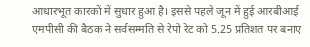आधारभूत कारकों में सुधार हुआ है। इससे पहले जून में हुई आरबीआई एमपीसी की बैठक ने सर्वसम्मति से रेपो रेट को 5.25 प्रतिशत पर बनाए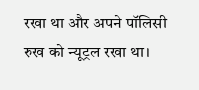रखा था और अपने पॉलिसी रुख को न्यूट्रल रखा था।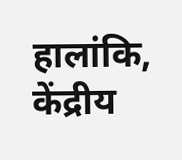हालांकि, केंद्रीय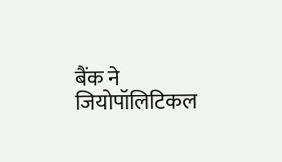बैंक ने जियोपॉलिटिकल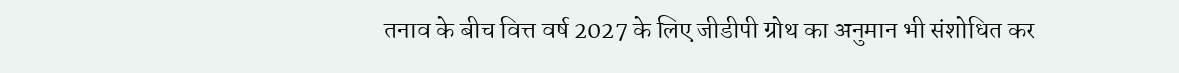तनाव के बीच वित्त वर्ष 2027 के लिए जीडीपी ग्रोथ का अनुमान भी संशोधित कर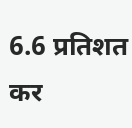6.6 प्रतिशत कर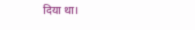दिया था।